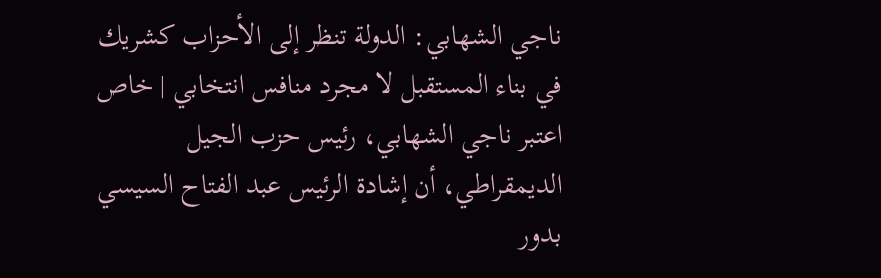ناجي الشهابي: الدولة تنظر إلى الأحزاب كشريك في بناء المستقبل لا مجرد منافس انتخابي | خاص
اعتبر ناجي الشهابي، رئيس حزب الجيل الديمقراطي، أن إشادة الرئيس عبد الفتاح السيسي بدور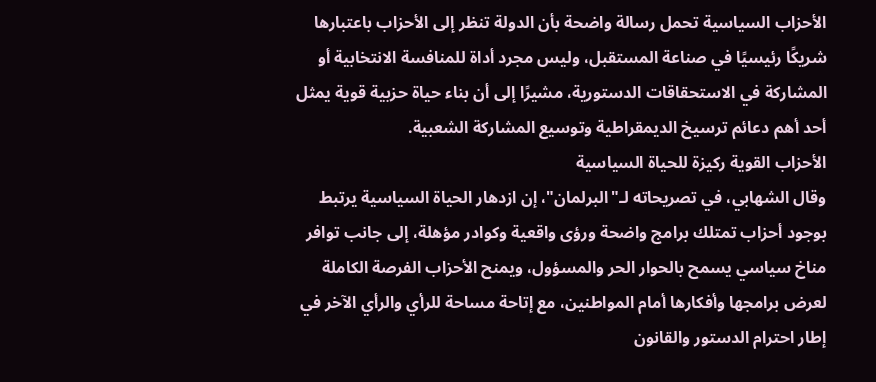الأحزاب السياسية تحمل رسالة واضحة بأن الدولة تنظر إلى الأحزاب باعتبارها شريكًا رئيسيًا في صناعة المستقبل، وليس مجرد أداة للمنافسة الانتخابية أو المشاركة في الاستحقاقات الدستورية، مشيرًا إلى أن بناء حياة حزبية قوية يمثل أحد أهم دعائم ترسيخ الديمقراطية وتوسيع المشاركة الشعبية.
الأحزاب القوية ركيزة للحياة السياسية
وقال الشهابي، في تصريحاته لـ"البرلمان"، إن ازدهار الحياة السياسية يرتبط بوجود أحزاب تمتلك برامج واضحة ورؤى واقعية وكوادر مؤهلة، إلى جانب توافر مناخ سياسي يسمح بالحوار الحر والمسؤول، ويمنح الأحزاب الفرصة الكاملة لعرض برامجها وأفكارها أمام المواطنين، مع إتاحة مساحة للرأي والرأي الآخر في إطار احترام الدستور والقانون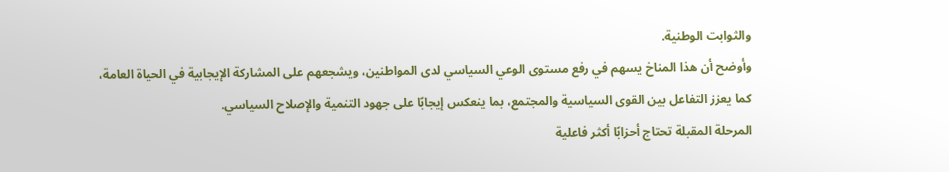والثوابت الوطنية.
وأوضح أن هذا المناخ يسهم في رفع مستوى الوعي السياسي لدى المواطنين، ويشجعهم على المشاركة الإيجابية في الحياة العامة، كما يعزز التفاعل بين القوى السياسية والمجتمع، بما ينعكس إيجابًا على جهود التنمية والإصلاح السياسي.
المرحلة المقبلة تحتاج أحزابًا أكثر فاعلية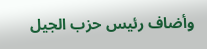وأضاف رئيس حزب الجيل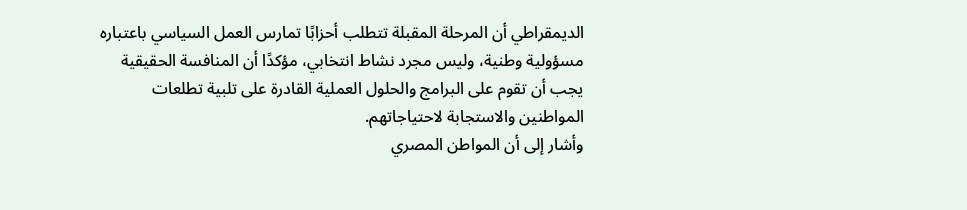الديمقراطي أن المرحلة المقبلة تتطلب أحزابًا تمارس العمل السياسي باعتباره مسؤولية وطنية، وليس مجرد نشاط انتخابي، مؤكدًا أن المنافسة الحقيقية يجب أن تقوم على البرامج والحلول العملية القادرة على تلبية تطلعات المواطنين والاستجابة لاحتياجاتهم.
وأشار إلى أن المواطن المصري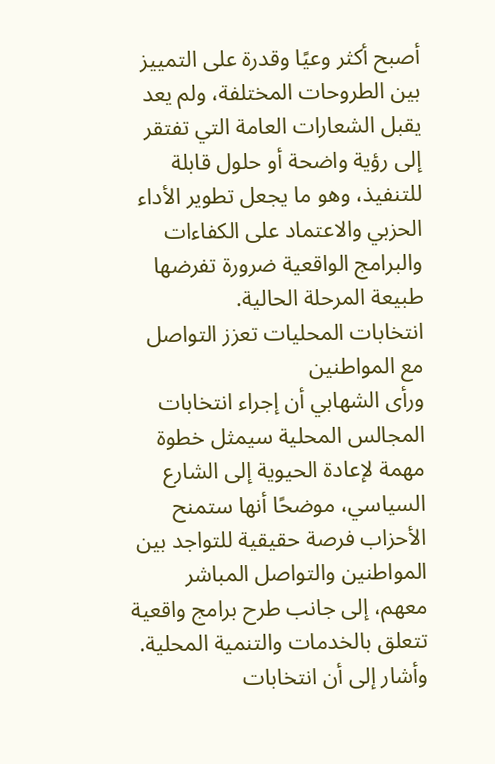أصبح أكثر وعيًا وقدرة على التمييز بين الطروحات المختلفة، ولم يعد يقبل الشعارات العامة التي تفتقر إلى رؤية واضحة أو حلول قابلة للتنفيذ، وهو ما يجعل تطوير الأداء الحزبي والاعتماد على الكفاءات والبرامج الواقعية ضرورة تفرضها طبيعة المرحلة الحالية.
انتخابات المحليات تعزز التواصل مع المواطنين
ورأى الشهابي أن إجراء انتخابات المجالس المحلية سيمثل خطوة مهمة لإعادة الحيوية إلى الشارع السياسي، موضحًا أنها ستمنح الأحزاب فرصة حقيقية للتواجد بين المواطنين والتواصل المباشر معهم، إلى جانب طرح برامج واقعية تتعلق بالخدمات والتنمية المحلية.
وأشار إلى أن انتخابات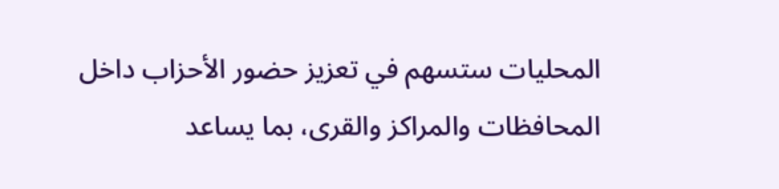المحليات ستسهم في تعزيز حضور الأحزاب داخل المحافظات والمراكز والقرى، بما يساعد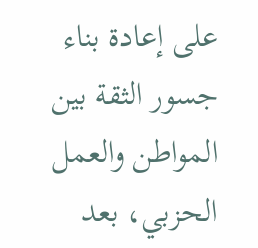على إعادة بناء جسور الثقة بين المواطن والعمل الحزبي، بعد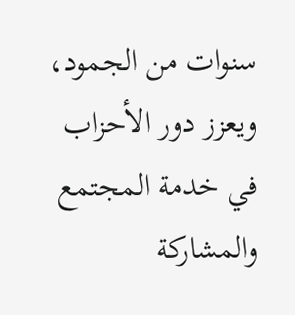سنوات من الجمود، ويعزز دور الأحزاب في خدمة المجتمع والمشاركة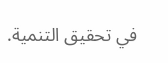في تحقيق التنمية.